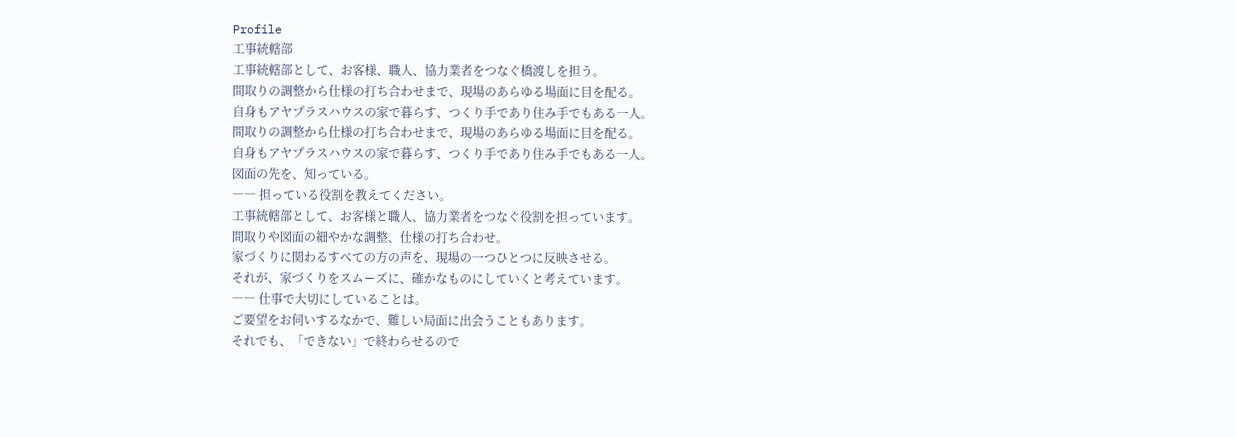Profile
工事統轄部
工事統轄部として、お客様、職人、協力業者をつなぐ橋渡しを担う。
間取りの調整から仕様の打ち合わせまで、現場のあらゆる場面に目を配る。
自身もアヤプラスハウスの家で暮らす、つくり手であり住み手でもある一人。
間取りの調整から仕様の打ち合わせまで、現場のあらゆる場面に目を配る。
自身もアヤプラスハウスの家で暮らす、つくり手であり住み手でもある一人。
図面の先を、知っている。
―― 担っている役割を教えてください。
工事統轄部として、お客様と職人、協力業者をつなぐ役割を担っています。
間取りや図面の細やかな調整、仕様の打ち合わせ。
家づくりに関わるすべての方の声を、現場の一つひとつに反映させる。
それが、家づくりをスムーズに、確かなものにしていくと考えています。
―― 仕事で大切にしていることは。
ご要望をお伺いするなかで、難しい局面に出会うこともあります。
それでも、「できない」で終わらせるので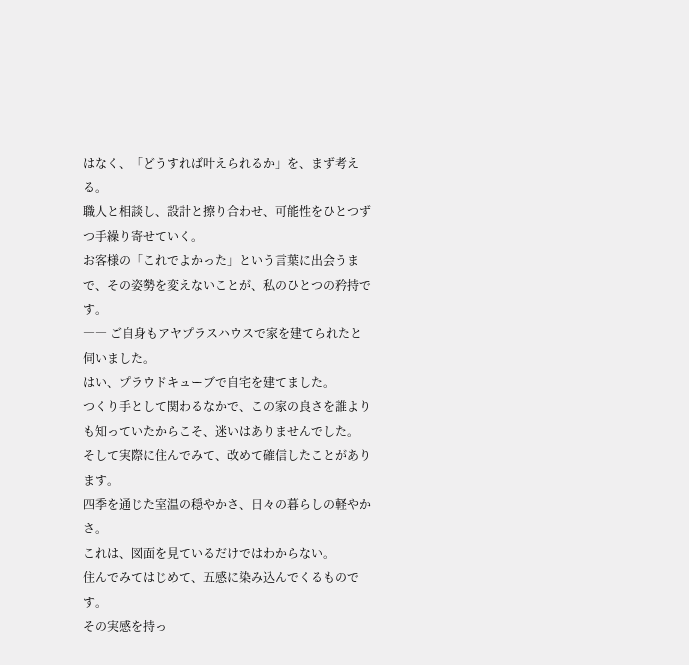はなく、「どうすれば叶えられるか」を、まず考える。
職人と相談し、設計と擦り合わせ、可能性をひとつずつ手繰り寄せていく。
お客様の「これでよかった」という言葉に出会うまで、その姿勢を変えないことが、私のひとつの矜持です。
―― ご自身もアヤプラスハウスで家を建てられたと伺いました。
はい、プラウドキューブで自宅を建てました。
つくり手として関わるなかで、この家の良さを誰よりも知っていたからこそ、迷いはありませんでした。
そして実際に住んでみて、改めて確信したことがあります。
四季を通じた室温の穏やかさ、日々の暮らしの軽やかさ。
これは、図面を見ているだけではわからない。
住んでみてはじめて、五感に染み込んでくるものです。
その実感を持っ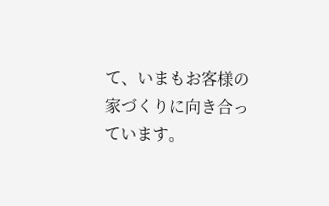て、いまもお客様の家づくりに向き合っています。